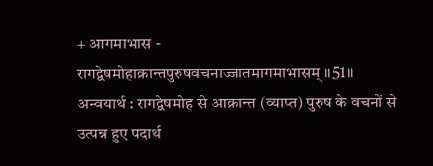+ आगमाभास -
रागद्वेषमोहाक्रान्तपुरुषवचनाज्जातमागमाभासम् ॥51॥
अन्वयार्थ : रागद्वेषमोह से आक्रान्त (व्याप्त) पुरुष के वचनों से उत्पन्न हुए पदार्थ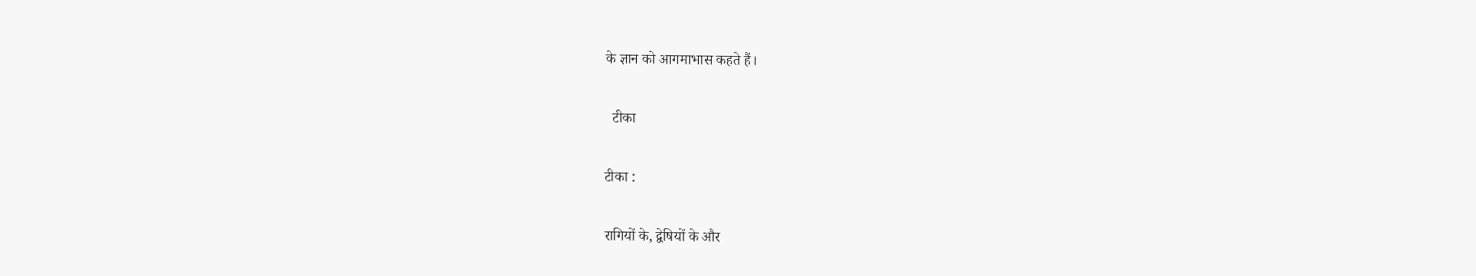के ज्ञान को आगमाभास कहते हैं।

  टीका

टीका :

रागियों के, द्वेषियों के और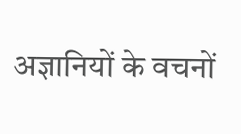अज्ञानियों के वचनों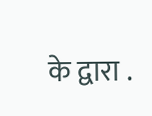के द्वारा .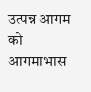उत्पन्न आगम को आगमाभास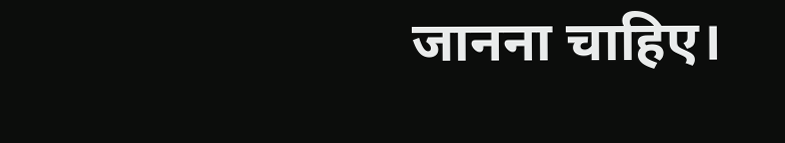जानना चाहिए।